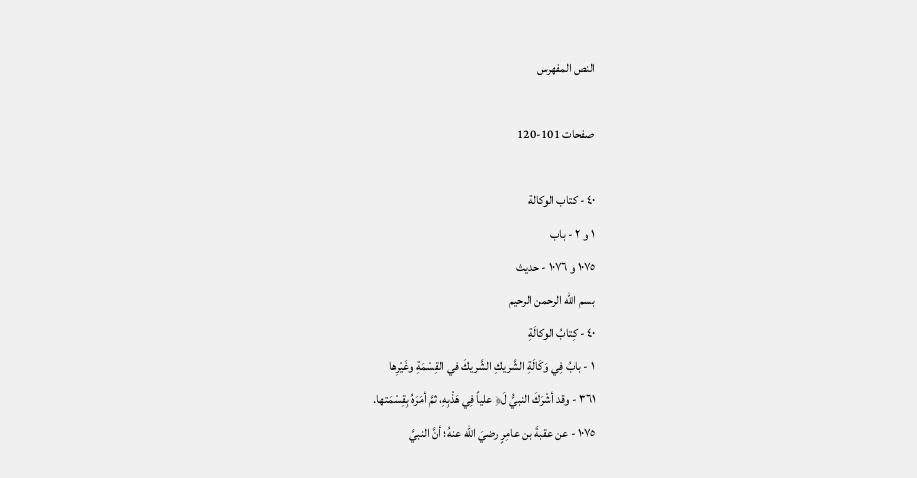النص المفهرس

صفحات 101-120

٤٠ - كتاب الوكالة
١ و ٢ - باب
١٠٧٥ و ١٠٧٦ - حديث
بسم الله الرحمن الرحيم
٤٠ - كِتابُ الوكالَةِ
١ - بابُ فِي وَكَالَةِ الشَّريكِ الشَّريكَ في القِسْمَةِ وغَيْرِها
٣٦١ - وقد أشْرَكَ النبيُّ لَ﴿ علياً فِي هَذْبِهِ، ثمَّ أمَرَهُ بِقِسْمَتها.
١٠٧٥ - عن عقبةَ بن عامِرٍ رضيَ اللّه عنهُ؛ أنَّ النبيَّ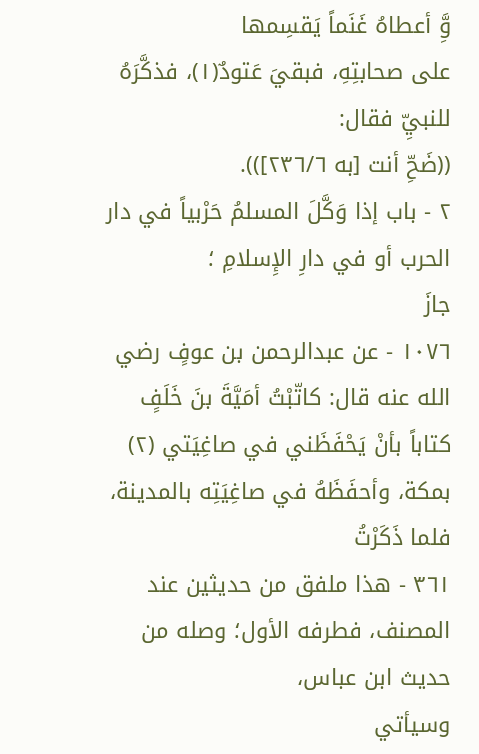وَِّ أعطاهُ غَنَماً يَقسِمها
على صحابتِهِ، فبقيَ عَتودٌ(١)، فذكَّرَهُ للنبيِّ فقال:
((ضَحِّ أنت [به ٢٣٦/٦])).
٢ - باب إذا وَكَّلَ المسلمُ حَرْبياً في دار الحرب أو في دارِ الإِسلامِ ؛
جازَ
١٠٧٦ - عن عبدالرحمن بن عوفٍ رضي الله عنه قال: كاتّبْتُ أمَيَّةَ بنَ خَلَفٍ
كتاباً بأنْ يَحْفَظَني في صاغِيَتي (٢) بمكة، وأحفَظَهُ في صاغِيَتِه بالمدينة، فلما ذَكَرْتُ
٣٦١ - هذا ملفق من حديثين عند المصنف، فطرفه الأول؛ وصله من حديث ابن عباس،
وسيأتي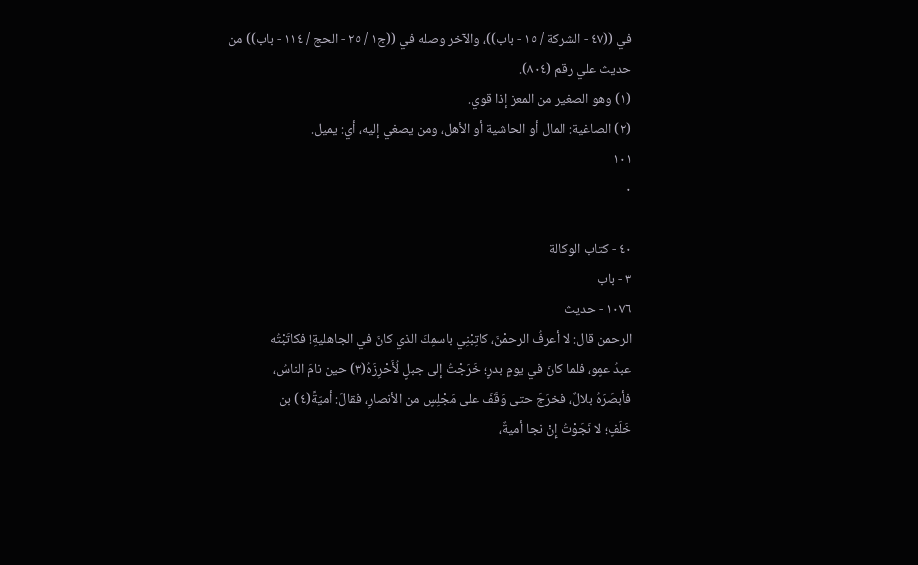في ((٤٧ - الشركة / ١٥ - باب))، والآخر وصله في ((ج١ / ٢٥ - الحج / ١١٤ - باب)) من
حديث علي رقم (٨٠٤).
(١) وهو الصغير من المعز إذا قوي.
(٢) الصاغية: المال أو الحاشية أو الأهل، ومن يصغي إليه، أي: يميل.
١٠١
٠

٤٠ - كتاب الوكالة
٣ - باب
١٠٧٦ - حديث
الرحمن قال: لا أعرفُ الرحمْنَ، كاتِبْنِي باسمِكَ الذي كانَ في الجاهليةِ! فكاتَبْتُه
عبدُ عمٍو، فلما كانَ في يومٍ بدرٍ؛ خَرَجْتُ إلى جبلٍ لُأَحْرِزَهُ(٣) حين نامَ الناسُ،
فأبصَرَهُ بلالٌ، فخرَجَ حتى وَقَفَ على مَجْلِسٍ من الأنصارِ، فقالَ: أميّةً(٤) بن
خَلَفٍ؛ لا نَجَوْتُ إِنْ نجا أميةٌ،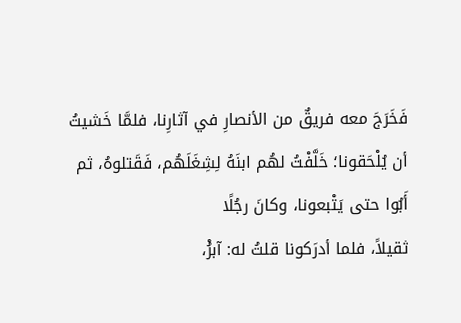فَخَرَجَ معه فريقٌ من الأنصارِ في آثارِنا، فلمَّا خَشيتُ
أن يُلْحَقونا؛ خَلَّفْتُ لهُم ابنَهُ لِشِغَلَهُم، فَقَتلوهُ، ثم أَبُوا حتى يَتْبعونا، وكانَ رجُلًا
ثقيلاً، فلما أدرَكونا قلتُ له: آبرُْ،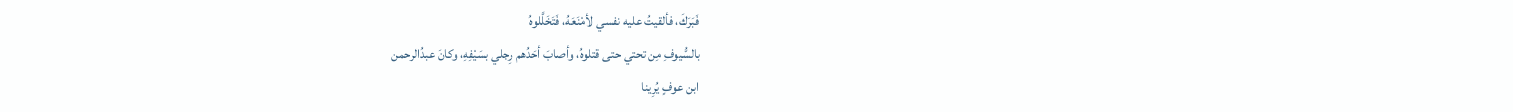فَبَرَكَ، فألقيتُ عليه نفسي لأمْنَعَهُ، فَتَخَلَّلوهُ
بالسُّيوفِ مِن تحتي حتى قتلوهُ، وأصابَ أحَدُهم رِجلي بسَيْفِهِ، وكانَ عبدُالرحمن
ابن عوفٍ يُرِينا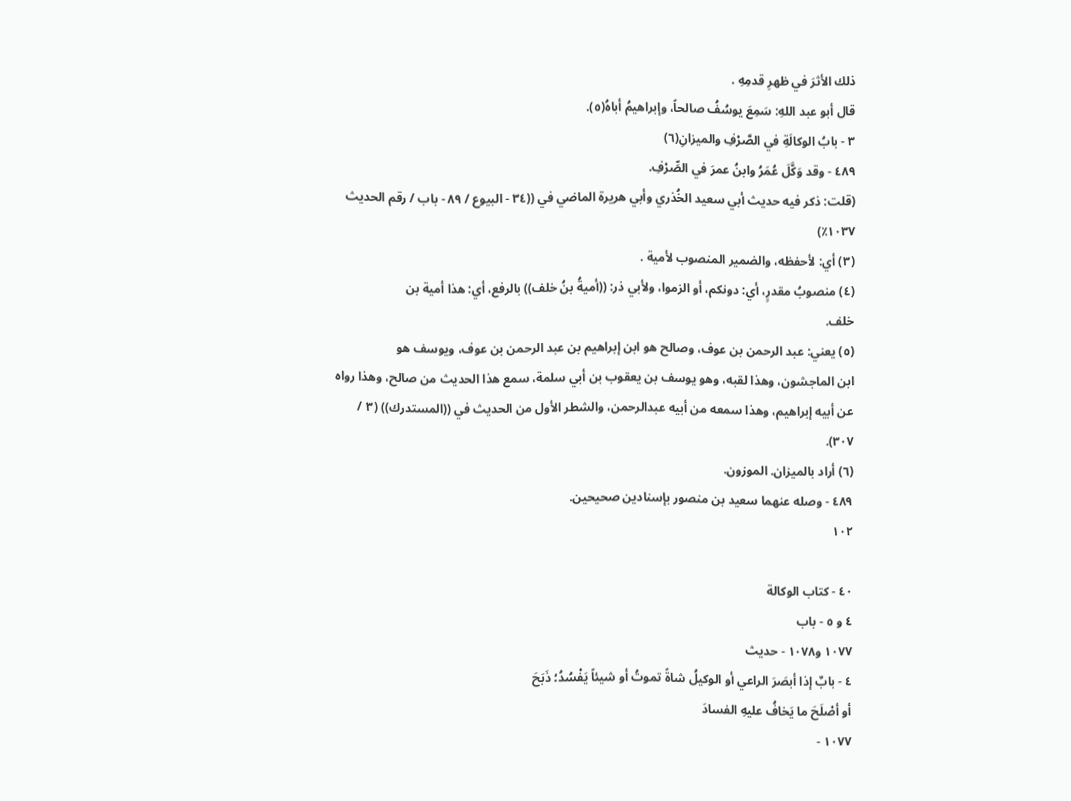ذلك الأثرَ في ظهرِ قدمِهِ .
قال أبو عبد اللهِ: سَمِعَ يوسُفُ صالحاً، وإبراهيمُ أباهُ(٥).
٣ - بابُ الوكالَةِ في الصَّرْفِ والميزانِ(٦)
٤٨٩ - وقد وَكَّلَ عُمَرُ وابنُ عمرَ في الصِّرْفِ.
(قلت: ذكر فيه حديث أبي سعيد الخُذري وأبي هريرة الماضي في ((٣٤ - البيوع / ٨٩ - باب / رقم الحديث
١٠٣٧٪)
(٣) أي: لأحفظه، والضمير المنصوب لأمية .
(٤) منصوبُ مقدرٍ، أي: دونكم، أو الزموا، ولأبي ذر: ((أميةُ بنُ خلف)) بالرفع، أي: هذا أمية بن
خلف.
(٥) يعني: عبد الرحمن بن عوف، وصالح هو ابن إبراهيم بن عبد الرحمن بن عوف، ويوسف هو
ابن الماجشون، وهذا لقبه، وهو يوسف بن يعقوب بن أبي سلمة، سمع هذا الحديث من صالح، وهذا رواه
عن أبيه إبراهيم، وهذا سمعه من أبيه عبدالرحمن، والشطر الأول من الحديث في ((المستدرك)) (٣ /
٣٠٧).
(٦) أراد بالميزان. الموزون.
٤٨٩ - وصله عنهما سعيد بن منصور بإسنادين صحيحين.
١٠٢

٤٠ - كتاب الوكالة
٤ و ٥ - باب
١٠٧٧ و١٠٧٨ - حديث
٤ - بابٌ إذا أبصَرَ الراعي أو الوكيلُ شاةً تموتُ أو شيئاً يَفْسُدُ؛ ذَبَحَ
أو أصْلَحَ ما يَخافُ عليهِ الفسادَ
١٠٧٧ -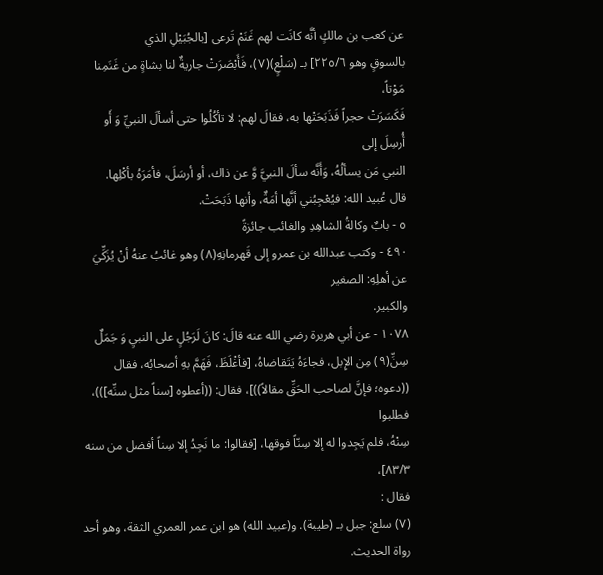عن كعب بن مالكٍ أنَّه كانَت لهم غَنَمْ تَرعى [بالجُبَيْلِ الذي
بالسوقٍ وهو ٢٢٥/٦] بـ (سَلْعٍ)(٧)، فَأَبْصَرَتْ جاريةٌ لنا بشاةٍ من غَنَمِنا مَوْتاً،
فَكَسَرَتْ حجراً فَذَبَحَتْها به، فقالَ لهم: لا تأكُلُوا حتى أسألَ النبيِّ وَ أَو أُرسِلَ إلى
النبي مَن يسألُهُ، وَأَنَّه سألَ النبيَّ وَّ عن ذاك، أو أرسَلَ، فأمَرَهُ بأكْلِها.
قال عُبيد الله: فيُعْجِبُني أنَّها أمَةٌ، وأنها ذَبَحَتْ.
٥ - بابٌ وكالةُ الشاهِدِ والغائب جائزةً
٤٩٠ - وكتب عبدالله بن عمرو إلى قَهرمانِهِ(٨) وهو غائبُ عنهُ أنْ يُزَكِّيَ عن أهلِهِ: الصغير
والكبير.
١٠٧٨ - عن أبي هريرة رضي الله عنه قالَ: كانَ لَرَجُلٍ على النبيِ وَ جَمَلٌ
سِنِّ(٩) مِن الإِبل، فجاءَهُ يَتَقاضاهُ، [فأغْلَظَ، فَهَمَّ بهِ أصحابُه، فقال
((دعوه؛ فإنَّ لصاحب الحَقِّ مقالاً))]، فقال: ((أعطوه [سناً مثل سنِّه]))، فطلبوا
سِنْهُ، فلم يَجِدوا له إلا سِنّاً فوقها، [فقالوا: ما نَجِدُ إلا سِناً أفضل من سنه ٨٣/٣]،
فقال :
(٧) سلع: جبل بـ (طيبة). و(عبيد الله) هو ابن عمر العمري الثقة، وهو أحد رواة الحديث.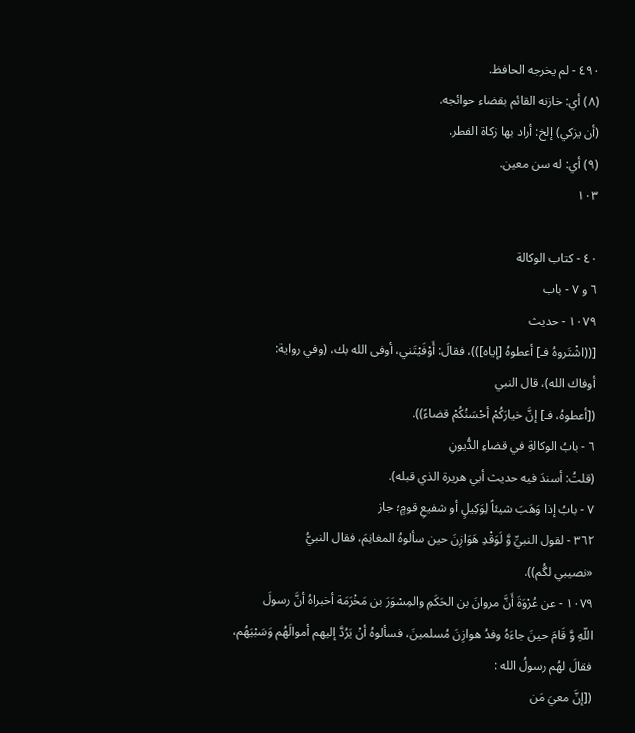٤٩٠ - لم يخرجه الحافظ.
(٨) أي: خازنه القائم بقضاء حوائجه.
(أن يزكي) إلخ: أراد بها زكاة الفطر.
(٩) أي: له سن معين.
١٠٣

٤٠ - كتاب الوكالة
٦ و ٧ - باب
١٠٧٩ - حديث
[((اشْتَروهُ فـ] أعطوهُ [إياه]))، فقالَ: أَوْفَيْتَني، أوفى الله بك، (وفي رواية:
أوفاك الله)، قال النبي
([أعطوهُ، فـ] إنَّ خيارَكُمْ أحْسَنُكُمْ قضاءً)).
٦ - بابُ الوكالةِ في قضاءِ الدُّيونِ
(قلتُ: أسندَ فيه حديث أبي هريرة الذي قبله).
٧ - بابُ إذا وَهَبَ شيئاً لِوَكِيلٍ أو شفيعِ قومٍ؛ جاز
٣٦٢ - لقول النبيِّ وَّ لَوَقْدِ هَوَازِنَ حين سألوهُ المغانِمَ، فقال النبيُّ
«نصيبي لگُم)).
١٠٧٩ - عن عُرْوَةَ أَنَّ مروانَ بن الحَكَمِ والمِسْوَرَ بن مَخْرَمَة أخبراهُ أنَّ رسولَ
اللّهِ وَّ قَامَ حينَ جاءَهُ وفدُ هوازِنَ مُسلمينَ، فسألوهُ أنْ يَرُدَّ إليهم أموالَهُم وَسَبْيَهُم،
فقالَ لهُم رسولُ الله :
([إنَّ معيَ مَن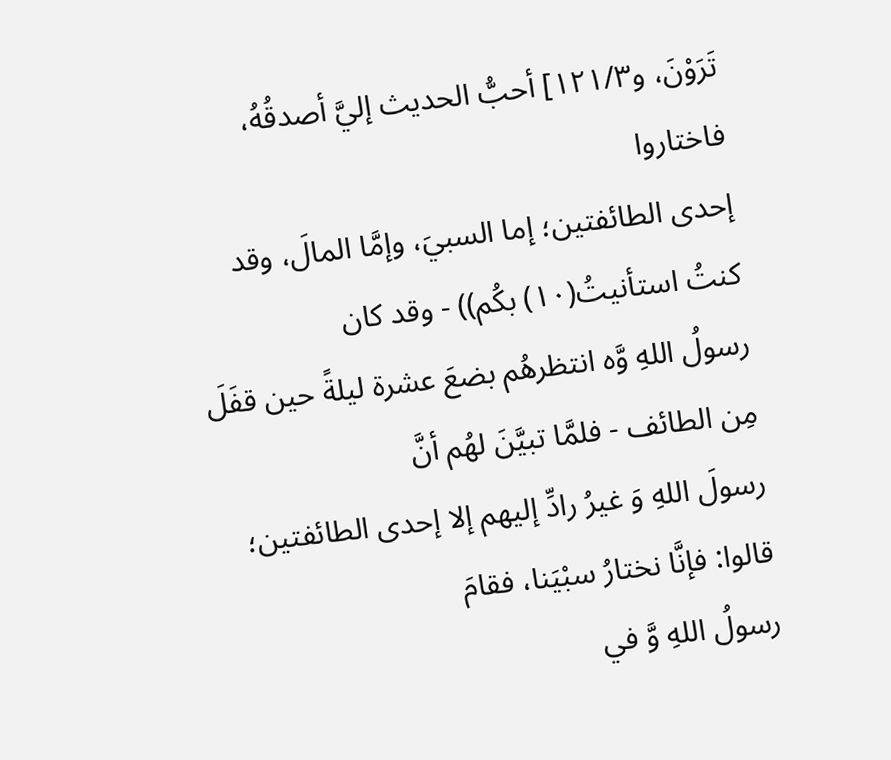تَرَوْنَ، و١٢١/٣] أحبُّ الحديث إليَّ أصدقُهُ، فاختاروا
إحدى الطائفتين؛ إما السبيَ، وإمَّا المالَ، وقد كنتُ استأنيتُ(١٠) بكُم)) - وقد كان
رسولُ اللهِ وَّه انتظرهُم بضعَ عشرة ليلةً حين قفَلَ مِن الطائف - فلمَّا تبيَّنَ لهُم أنَّ
رسولَ اللهِ وَ غيرُ رادِّ إليهم إلا إحدى الطائفتين؛ قالوا: فإنَّا نختارُ سبْيَنا، فقامَ
رسولُ اللهِ وَّ في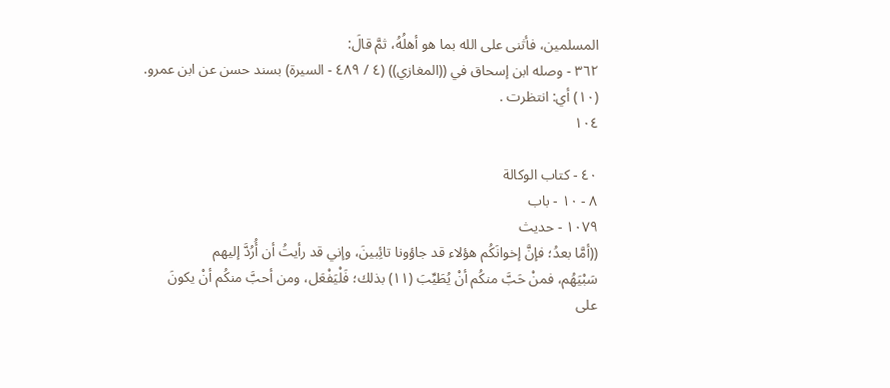المسلمين، فأثنى على الله بما هو أهلُهُ، ثمَّ قالَ:
٣٦٢ - وصله ابن إسحاق في ((المغازي)) (٤ / ٤٨٩ - السيرة) بسند حسن عن ابن عمرو.
(١٠) أي: انتظرت .
١٠٤

٤٠ - كتاب الوكالة
٨ - ١٠ - باب
١٠٧٩ - حديث
((أمَّا بعدُ؛ فإنَّ إخوانَكُم هؤلاء قد جاؤونا تائِبينَ، وإني قد رأيتُ أن أُرُدَّ إليهم
سَبْيَهُم، فمنْ حَبَّ منكُم أنْ يُطَيِّبَ (١١) بذلك؛ فَلْيَفْعَل، ومن أحبَّ منكُم أنْ يكونَ
على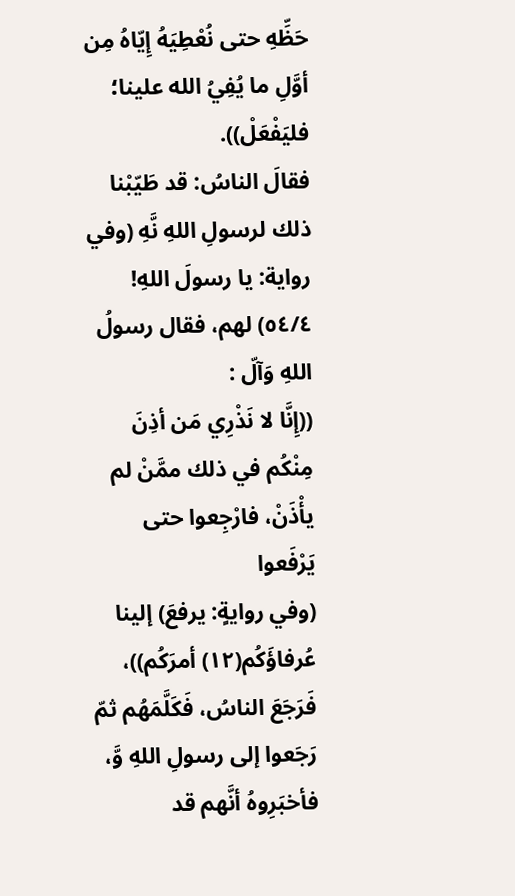حَظِّهِ حتى نُعْطِيَهُ إِيّاهُ مِن أوَّلِ ما يُفِيُ الله علينا؛ فليَفْعَلْ)).
فقالَ الناسُ: قد طَيّبْنا ذلك لرسولِ اللهِ نَّهِ (وفي رواية: يا رسولَ اللهِ!
٥٤/٤) لهم، فقال رسولُ اللهِ وَآلّ :
((إِنَّا لا نَذْرِي مَن أذِنَ مِنْكُم في ذلك ممَّنْ لم يأْذَنْ، فارْجِعوا حتى يَرْفَعوا
(وفي روايةٍ: يرفعَ) إلينا عُرفاؤَكُم(١٢) أمرَكُم))، فَرَجَعَ الناسُ، فَكَلَّمَهُم ثمّ
رَجَعوا إلى رسولِ اللهِ وَّ، فأخبَرِوهُ أنَّهم قد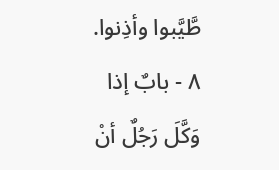طَّيَّبوا وأذِنوا.
٨ - بابٌ إذا وَكَّلَ رَجُلٌ أنْ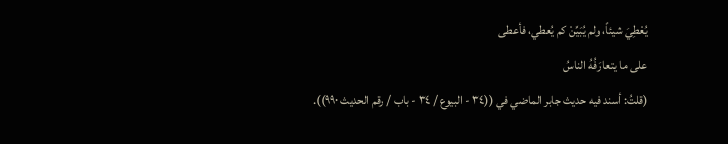يُعْطِيَ شيئاً، ولم يُبَيِّنْ كم يُعطي، فأعطى
على ما يتعارَفُهُ الناسُ
(قلتُ: أسند فيه حديث جابر الماضي في ((٣٤ - البيوع / ٣٤ - باب / رقم الحديث ٩٩٠)).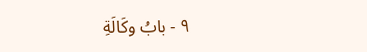٩ - بابُ وكَالَةِ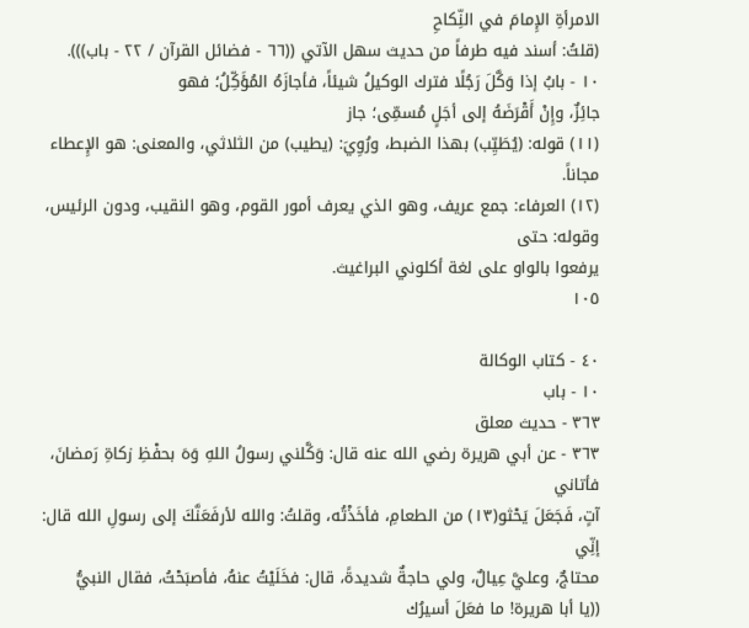الامرأةِ الإِمامَ في النِّكاحِ
(قلتُ: أسند فيه طرفاً من حديث سهل الآتي ((٦٦ - فضائل القرآن / ٢٢ - باب))).
١٠ - بابُ إذا وَكَّلَ رَجُلًا فترك الوكيلُ شيئاً، فأجازَهُ المُؤَكِّلُ؛ فهو
جائِزٌ، وإِنْ أَقْرَضَهُ إلى أجَلٍ مُسمِّى؛ جاز
(١١) قوله: (يُطَيِّب) بهذا الضبط، ورُوِيَ: (يطيب) من الثلاثي، والمعنى: هو الإِعطاء مجاناً.
(١٢) العرفاء: جمع عريف، وهو الذي يعرف أمور القوم، وهو النقيب، ودون الرئيس، وقوله: حتى
يرفعوا بالواو على لغة أكلوني البراغيث.
١٠٥

٤٠ - كتاب الوكالة
١٠ - باب
٣٦٣ - حديث معلق
٣٦٣ - عن أبي هريرة رضي الله عنه قال: وَكَّلني رسولُ اللهِ وَهَ بحفْظِ زكاةِ رَمضانَ، فأتاني
آتٍ، فَجَعَلَ يَحْثو(١٣) من الطعامِ، فأخَذْتُه، وقلتُ: والله لأرفَعَنَّكَ إلى رسولِ الله قال: إنِّي
محتاجٌ، وعليَّ عِيالٌ، ولي حاجةٌ شديدةً، قال: فخَلَيْتُ عنهُ، فأصبَحْتُ، فقال النبيُّ
((يا أبا هريرة! ما فعَلَ أسيرُك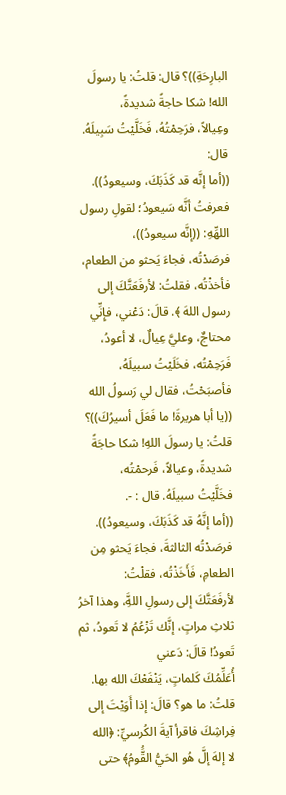البارِحَةِ))؟ قال: قلتُ: يا رسولَ الله! شكا حاجةً شديدةً،
وعِيالاً، فرَحِمْتُهُ، فَخَلَّيْتُ سَبِيلَهُ. قال:
((أما إنَّه قد كَذَبَكَ، وسيعودُ)). فعرفتُ أنَّه سَيعودُ؛ لقولِ رسول اللهِّهِ: ((إنَّه سيعودُ))،
فرصَدْتُه، فجاءَ يَحثو من الطعام، فأخذْتُه، فقلتُ: لأرفَعَتَّكَ إلى رسول اللهَ ﴾. قالَ: دَعْني، فإِنِّي
محتاجٌ، وعليَّ عِيالٌ، لا أعودُ، فَرَحِمْتُه، فخَلَيْتُ سبيلَهُ، فأصبَحْتُ، فقال لي رَسولُ الله
((يا أبا هريرةَ! ما فَعَلَ أسيرُكَ))؟ قلتُ: يا رسولَ اللهِ! شكا حاجَةً شديدةً، وعيالاً، فَرحمْتُه،
فخَلَّيْتُ سبيلَهُ. قال : -.
((أما إنَّهُ قد كَذَبَكَ، وسيعودُ)). فرصَدْتُه الثالثةَ، فجاءَ يَحثو مِن الطعامِ، فَأَخَذْتُه، فقلْتُ:
لأرفَعَتَّكَ إلى رسولِ اللهَِّ، وهذا آخرُ ثلاثِ مراتٍ، إنَّك تَزْعُمُ لا تَعودُ، ثم تَعودُ! قالَ: دَعني
أُعَلِّمُكَ كَلماتٍ، يَنْفَعْكَ الله بها. قلتُ: ما هو؟ قالَ: إذا أَوَيْتَ إلى فِراشِكَ فاقرأ آيةَ الكُرسيِّ: ﴿الله
لا إلهَ إلَّ هُو الحَيُّ القَُّومُ﴾ حتى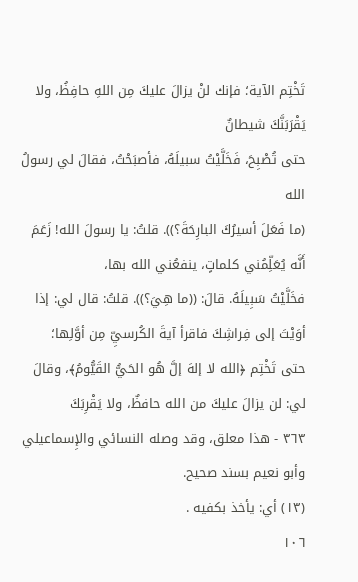تَخْتِم الآية؛ فإنك لنْ يزالَ عليكَ مِن اللهِ حافِظُ، ولا يَقْرَبَنَّكَ شيطانٌ
حتى تُصْبِحَ، فَخَلَّيْتُ سبيلَهُ، فأصبَحْتُ، فقالَ لي رسولُ الله
(ما فَعَلَ أسيرُكَ البارِحَةَ؟)). قلتُ: يا رسولَ الله! زَعَمَ أَنَّه يُعَلِّمُني كلماتٍ، ينفعُني الله بها،
فخَلَّيْتُ سَبِيلَهُ. قالَ: ((ما هِيَ؟)). قلتُ: قال لي: إذا أوَيْتَ إلى فِراشِكَ فاقرأ آيةَ الكُرسيِّ مِن أوَّلِها؛
حتى تَخْتِم ﴿الله لا إلهَ إلَّ هُو الحَيُّ القَيُّومُ﴾، وقالَ لي: لن يزالَ عليكَ من الله حافظٌ، ولا يَقْرِبَكَ
٣٦٣ - هذا معلق، وقد وصله النسائي والإِسماعيلي وأبو نعيم بسند صحيح.
(١٣) أي: يأخذ بكفيه .
١٠٦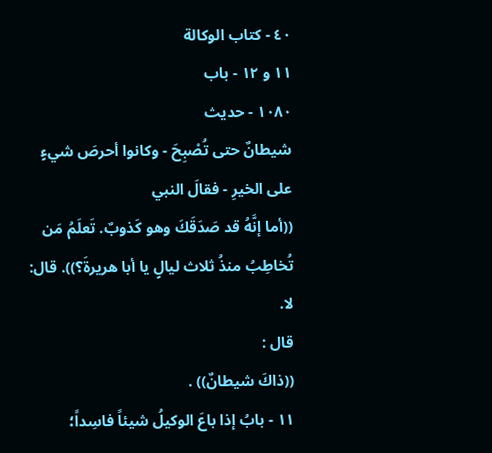٤٠ - كتاب الوكالة
١١ و ١٢ - باب
١٠٨٠ - حديث
شيطانٌ حتى تُصْبِحَ - وكانوا أحرصَ شيءٍ على الخيرِ - فقالَ النبي
((أما إنَّهُ قد صَدَقَكَ وهو كَذوبٌ. تَعلَمُ مَن تُخاطِبُ منذُ ثلاث ليالٍ يا أبا هريرةَ؟)). قال: لا.
قال :
((ذاكَ شيطانٌ)) .
١١ - بابُ إذا باعَ الوكيلُ شيئاً فاسِداً؛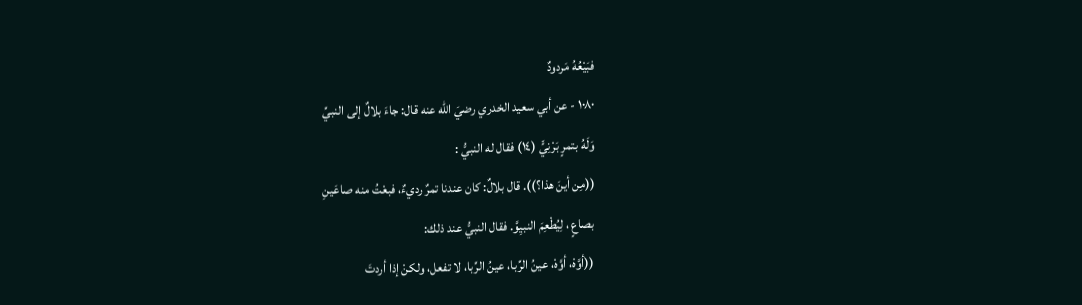فبَيْعُهُ مَردودٌ
١٠٨٠ - عن أبي سعيد الخدري رضيَ الله عنه قال: جاءَ بلالٌ إلى النبيِّ
وَلَهُ بتمرٍ بَرْنِيٍّ (١٤) فقال له النبيُّ :
((مِن أينَ هذا؟)). قال بلالٌ: كان عندنا تمرٌ رديءٌ، فبعْتُ منه صاعَينِ
بصاعٍ ، لِيُطْعِمَ النبيِوَّ. فقال النبيُّ عند ذلك:
((أوَّهْ، أوَّهْ، عينُ الرِّبا، عينُ الرِّبا، لا تفعل، ولكنْ إذا أردتَ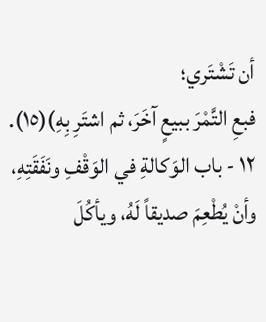أن تَشْتَري؛
فبعِ التَّمْرَ ببيعٍ آخَرَ، ثم اشتَرِ بِهِ)(١٥).
١٢ - باب الوَكالةِ في الوَقْفِ ونَفَقَتِهِ، وأنْ يُطْعِمَ صديقاً لَهُ، ويأكُلَ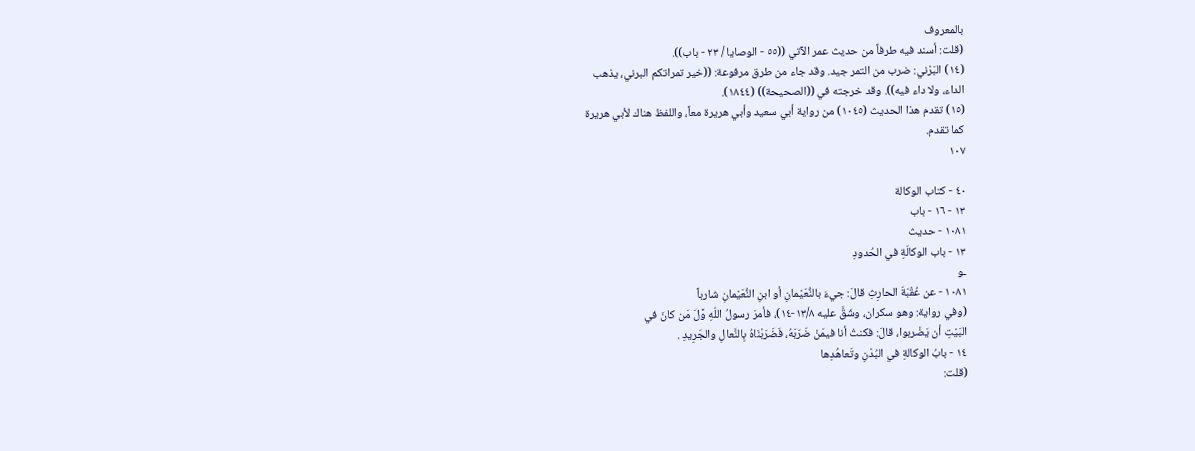بالمعروف
(قلت: أسند فیه طرفاً من حديث عمر الآتي ((٥٥ - الوصايا / ٢٣ - باب)).
(١٤) البَرْني: ضرب من التمر جيد. وقد جاء من طرق مرفوعة: ((خير تمراتكم البرني، يذهب
الداء، ولا داء فيه)). وقد خرجته في ((الصحيحة)) (١٨٤٤).
(١٥) تقدم هذا الحديث (١٠٤٥) من رواية أبي سعيد وأبي هريرة معاً، واللفظ هناك لأبي هريرة
كما تقدم.
١٠٧

٤٠ - كتاب الوكالة
١٣ - ١٦ - باب
١٠٨١ - حديث
١٣ - باب الوكالَةِ في الحُدودِ
ـو
١٠٨١ - عن عُقْبَةَ الحارِثِ قالَ: جيءَ بالنُّعَيْمانِ أو ابنِ النُّعَيْمانِ شارباً
(وفي رواية: وهو سكران، وشَقَّ عليه ١٣/٨-١٤)، فأمرَ رسولُ اللّهِ وَّلَ مَن كانَ في
البَيْتِ أن يَضْربوا، قالَ: فكنتُ أنا فيمَنْ ضَرَبَهُ، فَضَرَبْنَاهُ بِالنَّعالِ والجَرِيدِ .
١٤ - بابُ الوكالةِ في البُدْنِ وتَعاهُدِها
(قلت: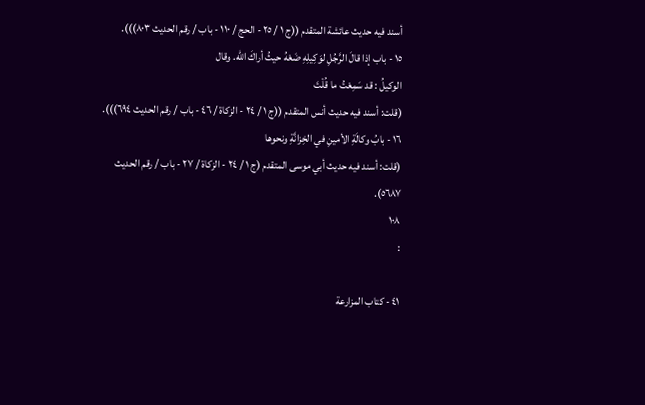أسند فيه حديث عائشة المتقدم ((ج ١ / ٢٥ - الحج / ١١٠ - باب / رقم الحديث ٨٠٣))).
١٥ - باب إذا قالَ الرَّجُلِ لوَكِيلِهِ ضَعْهُ حيثُ أراكَ الله. وقال
الوكيلُ : قد سَمِعْتُ ما قُلْتَ
(قلت: أسند فيه حديث أنس المتقدم ((ج ١ / ٢٤ - الزكاة / ٤٦ - باب / رقم الحديث ٦٩٤))).
١٦ - بابُ وكالَةِ الأمينِ في الخِزانَّةِ ونحوها
(قلت: أسند فيه حديث أبي موسى المتقدم (ج ١ / ٢٤ - الزكاة / ٢٧ - باب / رقم الحديث ٥٦٨٧).
١٠٨
:

٤١ - كتاب المزارعة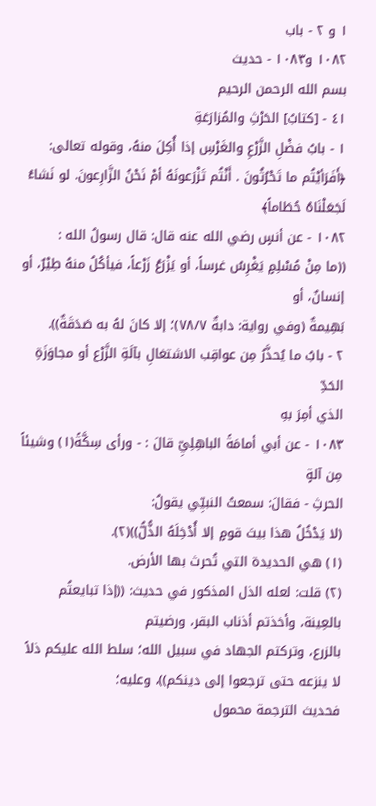١ و ٢ - باب
١٠٨٢ و١٠٨٣ - حديث
بسم الله الرحمن الرحيم
٤١ - [كتابُ] الحَرْثِ والمُزارَعَةِ
١ - بابُ فضْلِ الزَّرْعِ والغَرْسِ إذا أُكِلَ منهُ، وقوله تعالى:
﴿أَفَرَأيْتُم ما تَحْرُثُونَ . أَنْتُم تَزْرَعونَهُ أمْ نَحْنُ الزَّارِعونَ. لو نَشاءُ لَجَعَلْنَاهُ حُطَاماً﴾
١٠٨٢ - عن أنسٍ رضي الله عنه قال: قال رسولُ الله :
((ما مِنْ مُسْلِمٍ يَغْرِسُ غرساً، أو يَزْرَعُ زَرْعاً، فيأكُلُ منهُ طِيْرٌ، أو إنسانٌ، أو
بَهِيمةٌ (وفي رواية: دابةٌ ٧٨/٧)؛ إلا كانَ لهُ به صَدَقَةٌ)).
٢ - بابُ ما يُحذَّرُ مِن عواقِب الاشتغالِ بآلَةِ الزَّرْع أو مجاوَزَةِ الحَدِّ
الذي أمِرَ بهِ
١٠٨٣ - عن أبي أمامَةً الباهِلِيِّ قالَ : - ورأى سِكَّةً(١) وشيئاً مِن آلةٍ
الحرثِ - فقالَ: سمعتُ النبيِّي يقولُ:
(لا يَدْخُلُ هذا بيتَ قومٍ إلا أُدْخِلَهُ الذُّلُّ))(٢).
(١) هي الحديدة التي تُحرث بها الأرض.
(٢) قلت: لعله الذل المذكور في حديث: ((إذا تبايعتُم بالعِينة، وأخذتم أذناب البقر، ورضيتم
بالزرع، وتركتم الجهاد في سبيل الله؛ سلط الله عليكم ذلاً لا ينزعه حتى ترجعوا إلى دينكم))، وعليه؛
فحديث الترجمة محمول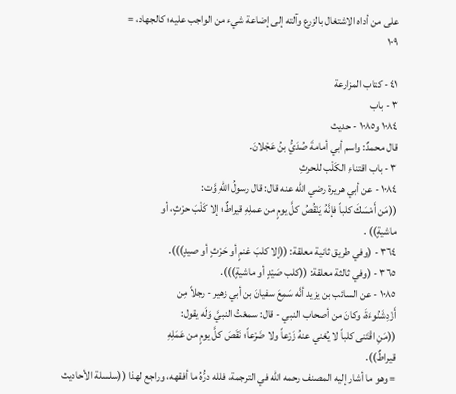على من أداه الاشتغال بالزرع وآلته إلى إضاعة شيء من الواجب عليه؛ كالجهاد، =
١٠٩

٤١ - كتاب المزارعة
٣ - باب
١٠٨٤ و١٠٨٥ - حديث
قال محمدٌ: واسم أبي أمامةَ صُدَيُّ بنُ عَجْلانَ.
٣ - باب اقتناءِ الكَلْب للحرثِ
١٠٨٤ - عن أبي هريرة رضي الله عنه قال: قال رسولُ اللهِ وَّت:
((مَن أَمْسَكَ كلباً فإنَّهُ يَنْقُصُ كلَّ يومٍ من عملِهِ قيراطٌ؛ إلا كَلْبَ حرْثٍ، أو
ماشيةٍ)) .
٣٦٤ - (وفي طريق ثانية معلقة: ((إلا كلبَ غنمٍ أو حَرْثٍ أو صيدٍ))).
٣٦٥ - (وفي ثالثة معلقة: ((كلب صَيْدٍ أو ماشيةٍ))).
١٠٨٥ - عن السائب بن يزيد أنَّه سَمِعَ سفيانَ بن أبي زهير - رجلاً مِن
أَزْدِشَنُوءَةَ، وكانَ من أصحاب النبي - قال: سمعْتُ النبيَّ وَلَه يقول:
((مَنِ اقْتَنى كلباً لا يُغني عنهُ زَرْعاً ولا ضَرْعاً؛ نَقَصَ كلَّ يومٍ من عَمَلِهِ
قيراطٌ)).
= وهو ما أشار إليه المصنف رحمه الله في الترجمة، فلله درُّهُ ما أفقهه، وراجع لهذا ((سلسلة الأحاديث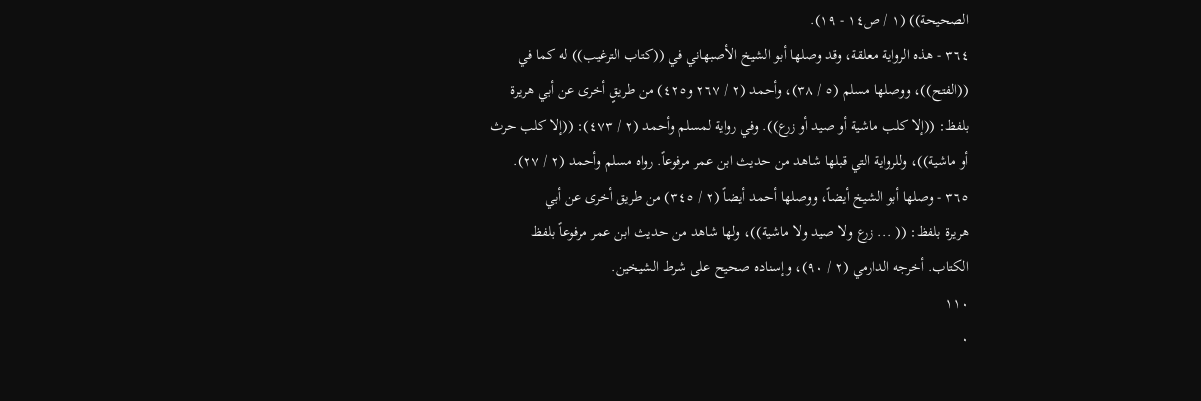الصحيحة)) (١ / ص١٤ - ١٩).
٣٦٤ - هذه الرواية معلقة، وقد وصلها أبو الشيخ الأصبهاني في ((كتاب الترغيب)) له كما في
((الفتح))، ووصلها مسلم (٥ / ٣٨)، وأحمد (٢ / ٢٦٧ و٤٢٥) من طريقٍ أخرى عن أبي هريرة
بلفظ: ((إلا كلب ماشية أو صيد أو زرع)). وفي رواية لمسلم وأحمد (٢ / ٤٧٣): ((إلا كلب حرث
أو ماشية))، وللرواية التي قبلها شاهد من حديث ابن عمر مرفوعاً. رواه مسلم وأحمد (٢ / ٢٧).
٣٦٥ - وصلها أبو الشيخ أيضاً، ووصلها أحمد أيضاً (٢ / ٣٤٥) من طريق أخرى عن أبي
هريرة بلفظ: (( ... زرع ولا صيد ولا ماشية))، ولها شاهد من حديث ابن عمر مرفوعاً بلفظ
الكتاب. أخرجه الدارمي (٢ / ٩٠)، وإسناده صحيح على شرط الشيخين.
١١٠
٠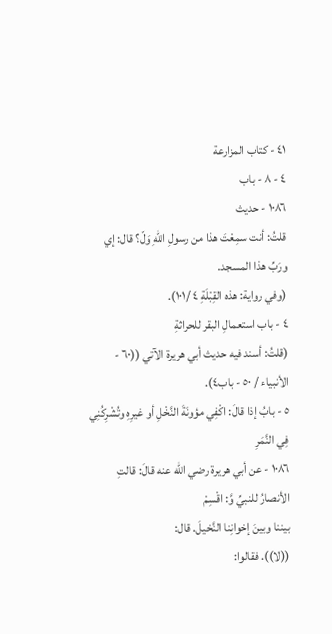٤١ - كتاب المزارعة
٤ - ٨ - باب
١٠٨٦ - حديث
قلتُ: أنت سمِعْتَ هذا من رسولِ اللهِ وَلّ؟ قال: إي ورَبِّ هذا المسجد.
(وفي رواية: هذه القِبْلَةِ ٤ /١٠١).
٤ - باب استعمالِ البقر للحراثةِ
(قلتُ: أسند فيه حديث أبي هريرة الآتي ((٦٠ - الأنبياء / ٥٠ - باب٤).
٥ - بابُ إذا قالَ: اكْفِي مؤونَةَ النَّخْلِ أو غيرِهِ وتُشْرِكُنِي فِي النَّمَرِ
١٠٨٦ - عن أبي هريرة رضي الله عنه قالَ: قالتِ الأنصارُ للنبيِّ وَّ: اقْسِمْ
بيننا وبينَ إخوانِنا النَّخيلَ. قال:
((لا)). فقالوا: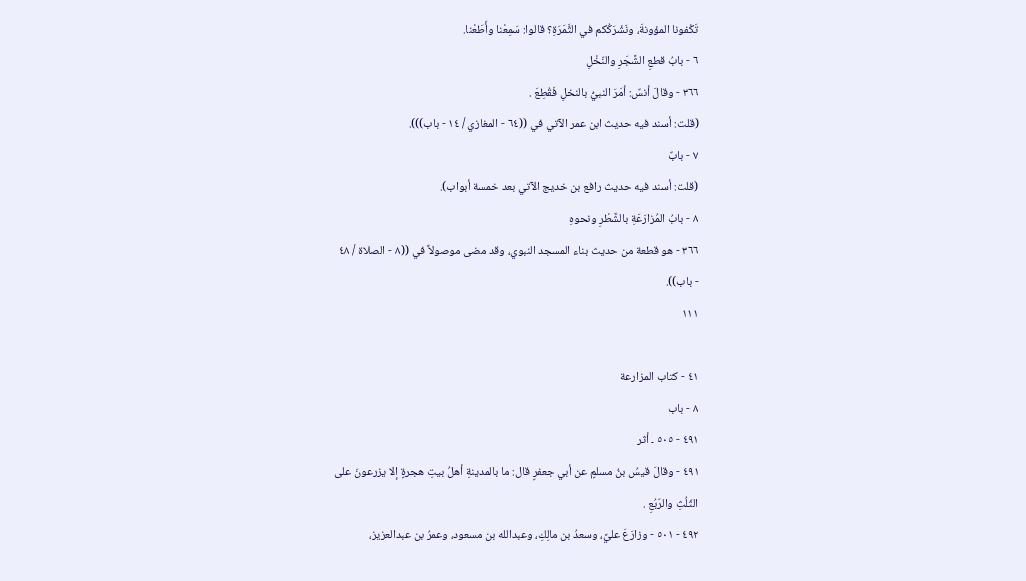تَكْفونا المؤونةَ، ونَشْرَكُكم في الثَّمَرَةِ؟ قالوا: سَمِعْنا وأَطَعْنا.
٦ - بابُ قطعِ الشَّجَرِ والنّخْلِ
٣٦٦ - وقالَ أنسٌ: أمَرَ النبيُّ بالنخلِ فَقُطِعَ .
(قلت: أسند فيه حديث ابن عمر الآتي في ((٦٤ - المغازي / ١٤ - باب))).
٧ - بابٌ
(قلت: أسند فيه حديث رافع بن خديج الآتي بعد خمسة أبواب).
٨ - بابُ المُزارَعَةِ بالشَّطْرِ ونحوهِ
٣٦٦ - هو قطعة من حديث بناء المسجد النبوي، وقد مضى موصولاً في ((٨ - الصلاة / ٤٨
- باب)).
١١١

٤١ - كتاب المزارعة
٨ - باب
٤٩١ - ٥٠٥ ۔ أثر
٤٩١ - وقالَ قيسُ بنُ مسلمٍ عن أبي جعفرٍ قال: ما بالمدينةِ أهلُ بيتِ هجرةٍ إلا يزرعونَ على
الثّلُثِ والرّبُعِ .
٤٩٢ - ٥٠١ - وزارَعَ عليَّ، وسعدُ بن مالِكِ، وعبدالله بن مسعود، وعمرُ بن عبدالعزيز،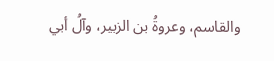والقاسم، وعروةُ بن الزبير، وآلُ أبي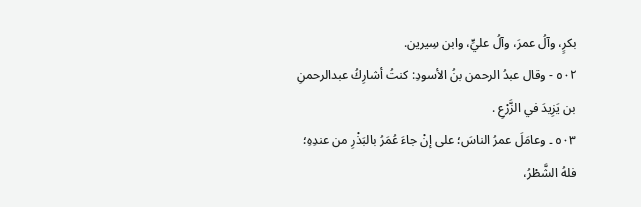بكرٍ، وآلُ عمرَ، وآلُ عليٍّ، وابن سِيرين.
٥٠٢ - وقال عبدُ الرحمن بنُ الأسودِ: كنتُ أشارِكُ عبدالرحمنِ بن يَزِيدَ في الزَّرْعِ .
٥٠٣ ۔ وعامَلَ عمرُ الناسَ؛ على إنْ جاءَ عُمَرُ بالبَذْرِ من عندِهِ؛ فلهُ الشَّطْرُ،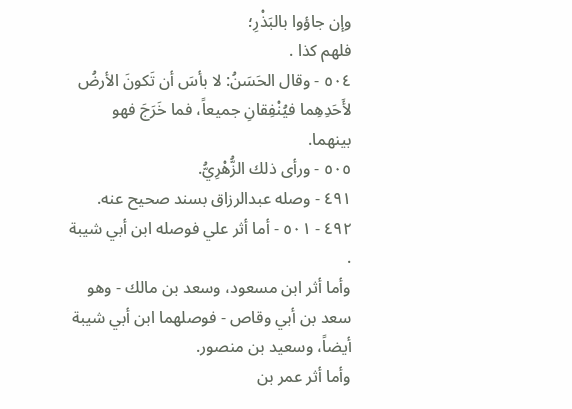وإن جاؤوا بالبَذْرِ؛
فلهم کذا .
٥٠٤ - وقال الحَسَنُ: لا بأسَ أن تَكونَ الأرضُ لأَحَدِهِما فيُنْفِقانِ جميعاً، فما خَرَجَ فهو
بينهما.
٥٠٥ - ورأى ذلك الزُّهْرِيُّ.
٤٩١ - وصله عبدالرزاق بسند صحيح عنه.
٤٩٢ - ٥٠١ - أما أثر علي فوصله ابن أبي شيبة .
وأما أثر ابن مسعود، وسعد بن مالك - وهو سعد بن أبي وقاص - فوصلهما ابن أبي شيبة
أيضاً، وسعيد بن منصور.
وأما أثر عمر بن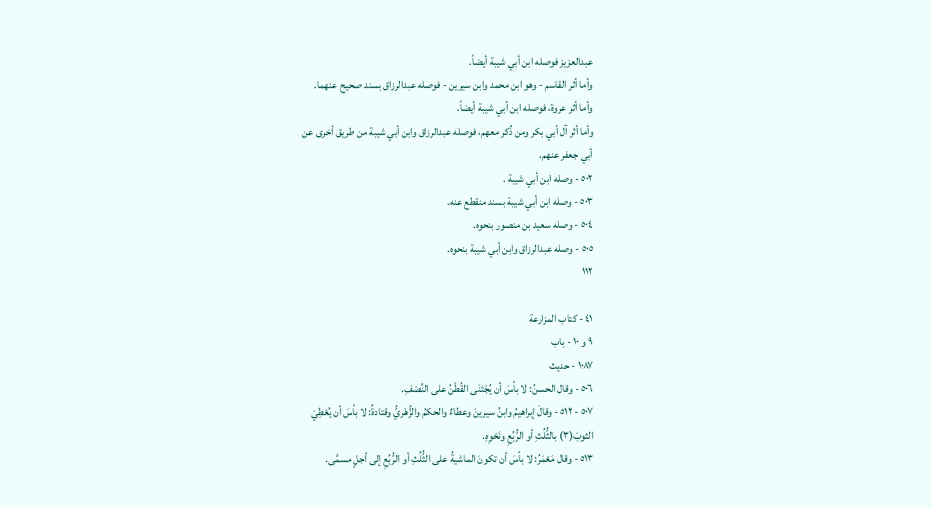عبدالعزيز فوصله ابن أبي شيبة أيضاً.
وأما أثر القاسم - وهو ابن محمد وابن سيرين - فوصله عبدالرزاق بسند صحيح عنهما.
وأما أثر عروة، فوصله ابن أبي شيبة أيضاً.
وأما أثر آل أبي بكر ومن ذُكر معهم، فوصله عبدالرزاق وابن أبي شيبة من طريق أخرى عن
أبي جعفر عنهم.
٥٠٢ - وصله ابن أبي شيبة .
٥٠٣ - وصله ابن أبي شيبة بسند منقطع عنه.
٥٠٤ - وصله سعید بن منصور بنحوه.
٥٠٥ - وصله عبدالرزاق وابن أبي شيبة بنحوه.
١١٢

٤١ - كتاب المزارعة
٩ و ١٠ - باب
١٠٨٧ - حديث
٥٠٦ - وقال الحسنُ: لا بأسَ أن يُجْتَنَى القُطْنُ على النِّصْفِ.
٥٠٧ - ٥١٢ - وقالَ إبراهيمُ وابنُ سيرينَ وعطاءٌ والحكمُ والزُّهْريُّ وقتادةُ: لا بأسَ أن يُعْطِيَ
الثوبَ(٣) بالثُّلُثِ أو الرُّبُعِ ونَحْوِهِ.
٥١٣ - وقال مَعْمَرُ: لا بأسَ أن تكونَ الماشيةُ على الثُّلُثِ أو الرُّبُعِ إلى أجلٍ مسمَّى.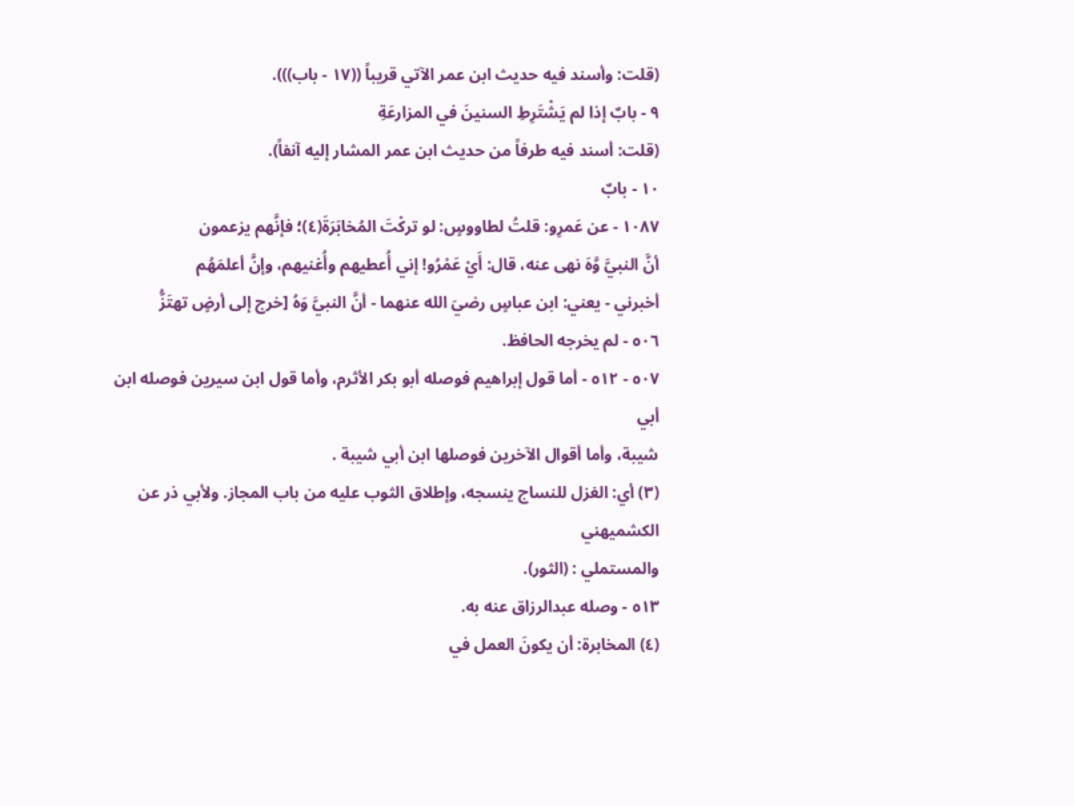(قلت: وأسند فيه حديث ابن عمر الآتي قريباً ((١٧ - باب))).
٩ - بابٌ إذا لم يَشْتَرِطِ السنينَ في المزارعَةِ
(قلت: أسند فيه طرفاً من حديث ابن عمر المشار إليه آنفاً).
١٠ - بابٌ
١٠٨٧ - عن عَمرِو: قلتُ لطاووسٍ: لو تركْتَ المُخابَرَةَ(٤)؛ فإنَّهم يزعمون
أنَّ النبيَّ وَّهَ نهى عنه، قال: أَيْ عَمْرُو! إني أُعطيهم وأُغنيهم، وإنَّ أعلمَهُم
أخبرني - يعني: ابن عباسٍ رضيَ الله عنهما - أنَّ النبيَّ وَهُ [خرج إلى أرضٍ تهتَزُّ
٥٠٦ - لم يخرجه الحافظ.
٥٠٧ - ٥١٢ - أما قول إبراهيم فوصله أبو بكر الأثرم، وأما قول ابن سيرين فوصله ابن أبي
شيبة، وأما أقوال الآخرين فوصلها ابن أبي شيبة .
(٣) أي: الغزل للنساج ينسجه، وإطلاق الثوب عليه من باب المجاز. ولأبي ذر عن الكشميهني
والمستملي : (الثور).
٥١٣ - وصله عبدالرزاق عنه به.
(٤) المخابرة: أن يكونَ العمل في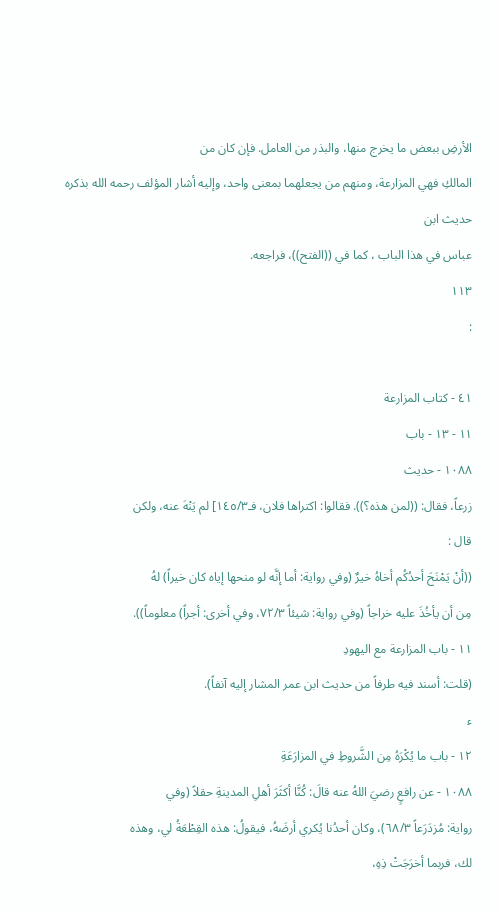الأرضِ ببعض ما يخرج منها، والبذر من العامل. فإن كان من
المالكِ فهي المزارعة، ومنهم من يجعلهما بمعنى واحد، وإليه أشار المؤلف رحمه الله بذكره حديث ابن
عباس في هذا الباب ، كما في ((الفتح))، فراجعه.
١١٣
:

٤١ - كتاب المزارعة
١١ - ١٣ - باب
١٠٨٨ - حديث
زرعاً، فقال: ((لمن هذه؟)). فقالوا: اكتراها فلان، فـ١٤٥/٣] لم يَنْهَ عنه، ولكن
قال :
((أنْ يَمْنَحَ أحدُكُم أخاهُ خيرٌ (وفي رواية: أما إنَّه لو منحها إياه كان خيراً) لهُ
مِن أن يأخُذَ عليه خراجاً (وفي رواية: شيئاً ٧٢/٣، وفي أخرى: أجراً) معلوماً)).
١١ - باب المزارعة مع اليهودِ
(قلت: أسند فيه طرفاً من حديث ابن عمر المشار إليه آنفاً).
ء
١٢ - باب ما يُكْرَهُ مِن الشَّروطِ في المزارَعَةِ
١٠٨٨ - عن رافعٍ رضيَ اللهُ عنه قالَ: كُنَّا أكثَرَ أهلِ المدينةِ حقلاً (وفي
رواية: مُزدَرَعاً ٦٨/٣)، وكان أحدُنا يُكري أرضَهُ، فيقولُ: هذه القِطْعَةُ لي، وهذه
لك، فربما أخرَجَتْ ذِهِ،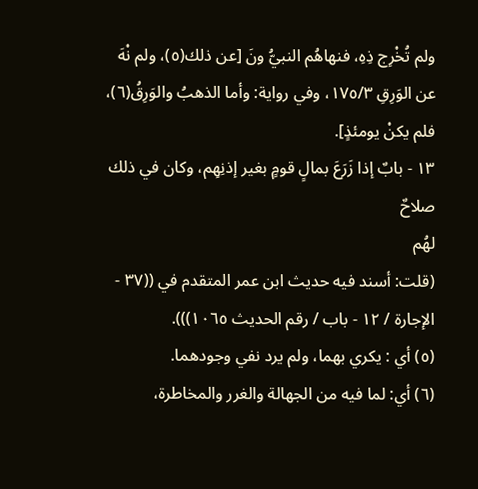ولم تُخْرِج ذِهِ، فنهاهُم النبيُّ ونَ [عن ذلك(٥)، ولم نْهَ
عن الوَرِقِ ١٧٥/٣، وفي رواية: وأما الذهبُ والوَرِقُ(٦)، فلم يكنْ يومئذٍ].
١٣ - بابٌ إذا زَرَعَ بمالٍ قومٍ بغير إذنِهِم، وكان في ذلك صلاحٌ
لھُم
(قلت: أسند فيه حديث ابن عمر المتقدم في ((٣٧ - الإجارة / ١٢ - باب / رقم الحديث ١٠٦٥))).
(٥) أي : یکري بهما، ولم يرد نفي وجودهما.
(٦) أي: لما فيه من الجهالة والغرر والمخاطرة،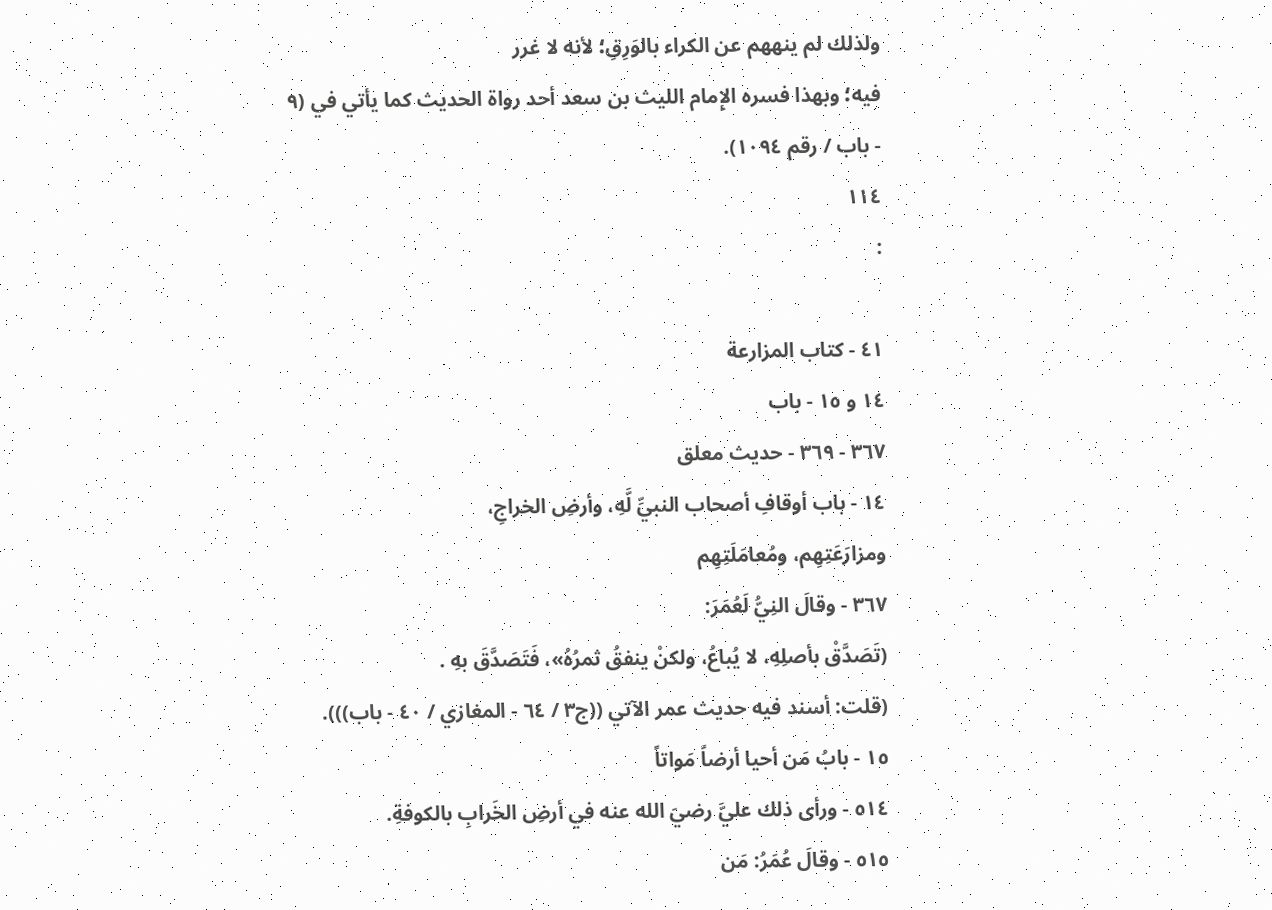ولذلك لم ينههم عن الكراء بالوَرِقِ؛ لأنه لا غرر
فيه؛ وبهذا فسره الإِمام الليث بن سعد أحد رواة الحديث كما يأتي في (٩ - باب / رقم ١٠٩٤).
١١٤
:

٤١ - كتاب المزارعة
١٤ و ١٥ - باب
٣٦٧ - ٣٦٩ - حديث معلق
١٤ - باب أوقافِ أصحاب النبيِّ لَّهِ، وأرضِ الخراجِ،
ومزارَعَتِهِم، ومُعامَلَتِهِم
٣٦٧ - وقالَ النِيُّ لَعُمَرَ:
(تَصَدَّقْ بأصلِهِ، لا يُباعُ، ولكنْ ينفقُ ثمرُهُ»، فَتَصَدَّقَ بهِ .
(قلت: أسند فيه حديث عمر الآتي ((ج٣ / ٦٤ - المغازي / ٤٠ - باب))).
١٥ - بابُ مَن أحيا أرضاً مَواتاً
٥١٤ - ورأى ذلك عليَّ رضيَ الله عنه في أرضِ الخَرابِ بالكوفةِ.
٥١٥ - وقالَ عُمَرُ: مَن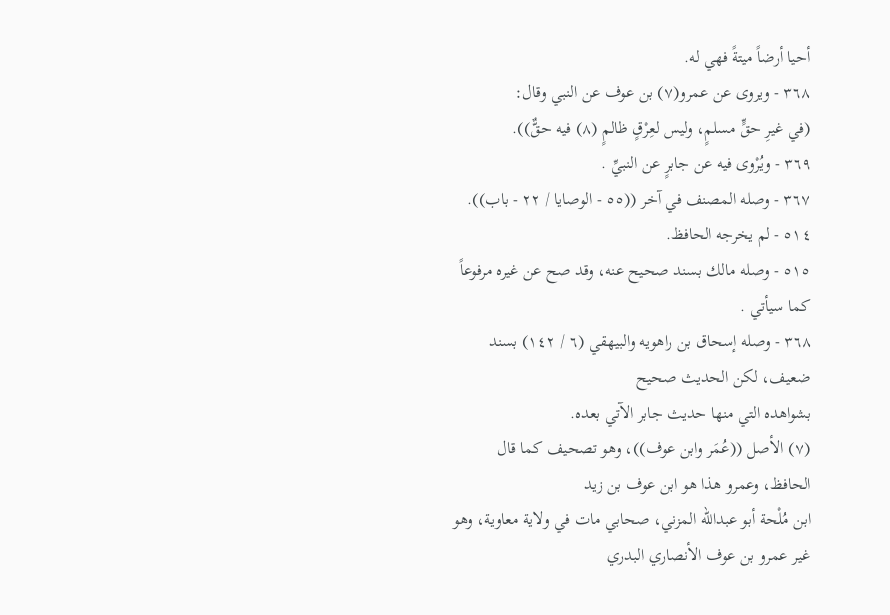أحيا أرضاً ميتةً فهي له.
٣٦٨ - ويروى عن عمرو(٧) بن عوف عن النبي وقال:
(في غيرِ حقٍّ مسلمٍ، وليس لعِرْقٍ ظالمٍ (٨) فيه حقٌّ)).
٣٦٩ - ويُرْوى فيه عن جابرٍ عن النبيِّ .
٣٦٧ - وصله المصنف في آخر ((٥٥ - الوصايا / ٢٢ - باب)).
٥١٤ - لم يخرجه الحافظ.
٥١٥ - وصله مالك بسند صحيح عنه، وقد صح عن غيره مرفوعاً كما سيأتي .
٣٦٨ - وصله إسحاق بن راهويه والبيهقي (٦ / ١٤٢) بسند ضعيف، لكن الحديث صحيح
بشواهده التي منها حديث جابر الآتي بعده.
(٧) الأصل ((عُمَر وابن عوف))، وهو تصحيف كما قال الحافظ، وعمرو هذا هو ابن عوف بن زيد
ابن مُلْحة أبو عبدالله المزني، صحابي مات في ولاية معاوية، وهو غير عمرو بن عوف الأنصاري البدري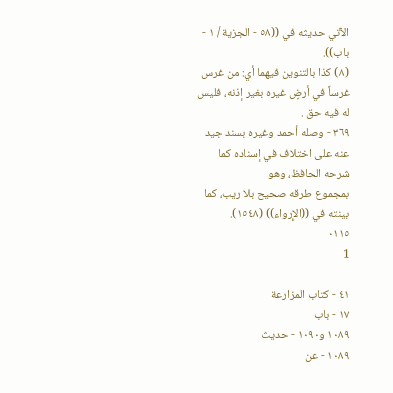الآتي حديثه في ((٥٨ - الجزية / ١ - باب)).
(٨) كذا بالتنوين فيهما أي: من غرس غرساً في أرضٍ غيره بغير إذنه، فليس له فيه حق .
٣٦٩ - وصله أحمد وغيره بسند جيد عنه على اختلاف في إسناده كما شرحه الحافظ، وهو
بمجموع طرقه صحيح بلا ريب، كما بينته في ((الإِرواء)) (١٥٤٨).
٠١١٥
1

٤١ - كتاب المزارعة
١٧ - باب
١٠٨٩ و١٠٩٠ - حديث
١٠٨٩ - عن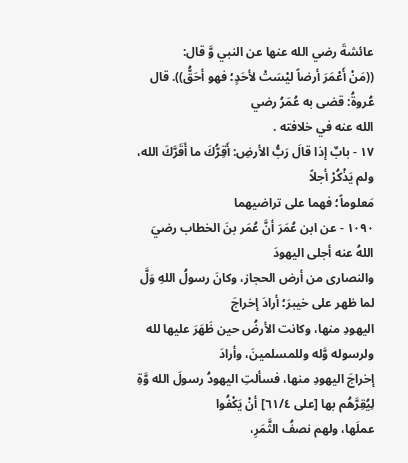عائشةَ رضي الله عنها عن النبي وَّ قال:
((مَنْ أَعْمَرَ أرضاً ليْسَتْ لأحَدٍ؛ فهو أحَقُّ)). قال عُروةُ: قضى به عُمَرُ رضي
الله عنه في خلافته .
١٧ - بابٌ إذا قالَ رَبُّ الأرضِ: أَقِرُّكَ ما أَقَرَّكَ الله، ولم يَذْكُرْ أجلاً
مَعلوماً؛ فهما على تراضيهما
١٠٩٠ - عن ابن عُمَرَ أنَّ عُمَر بنَ الخطاب رضيَ اللهُ عنه أجلى اليهودَ
والنصارى من أرض الحجاز، وكانَ رسولُ اللهِ وَلَّ لما ظهر على خيبرَ؛ أرادَ إخراجَ
اليهودِ منها، وكانت الأرضُ حين ظَهَرَ عليها لله ولرسوله وَّله وللمسلمينَ، وأرادَ
إخراجَ اليهودِ منها، فسألتِ اليهودُ رسولَ الله وَّةِ لِيُقِرَّهُم بها [على ٦١/٤] أنْ يَكْفُوا
عملَها، ولهم نصفُ الثَّمَرِ،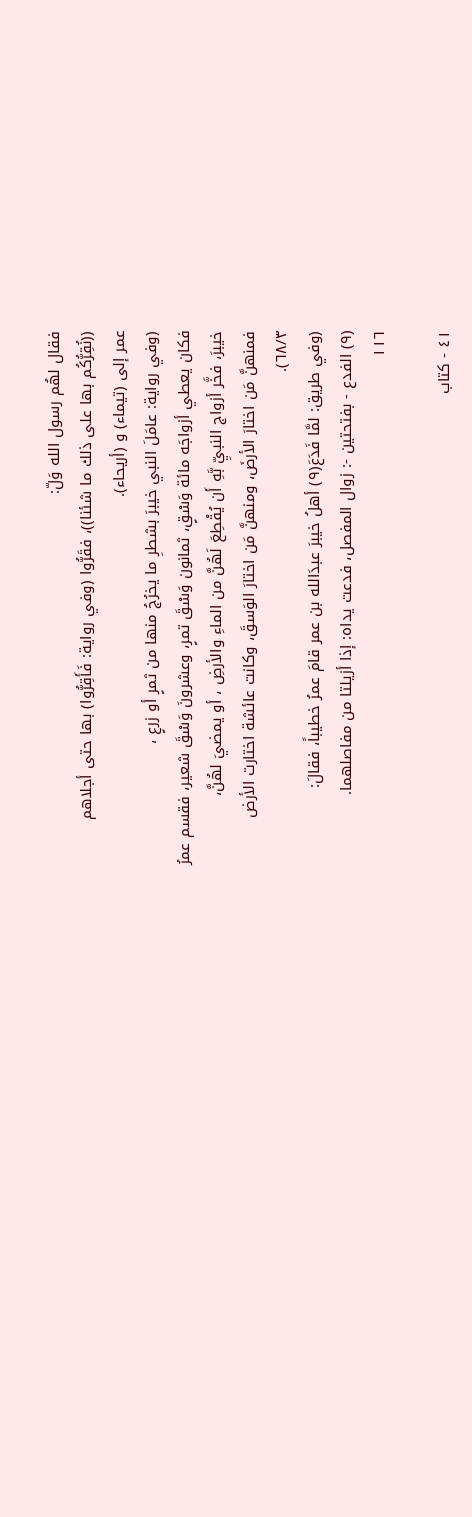فقال لهُم رسول الله وَلّ:
((نُقِرُّكُم بها على ذلك ما شئنا))، فقَرُّوا (وفي رواية: فَأَقِرُّوا) بها حتى أجلاهم
عمر إلى (تيماء) و (أريحاء).
(وفي رواية: عامَلَ النبي خيبرَ بشطرِ ما يخرُجُ منها من ثمرٍ أو زرعٍ ،
فكان يعطي أزواجَه مائة وَسْقٍ، ثمانون وَسْقَ تمرٍ، وعشرونَ وَسْقَ شعير، فقسم عمرُ
خيبرَ، فخَّر أزواج النبيِّ بَّهِ أَن يُقْطِعَ لَهُنَّ من الماءِ والأرضِ ، أو يمضيَ لهُنَّ،
فمنهنَّ مَن اختارَ الأرضَ، ومنهنَّ مَن اختارَ الوَسقَ، وكانت عائشة اختارت الأرض
٦٨/٣).
(وفي طريق: لمَّا فَدَعَ(٩) أهلُ خيبرَ عبدَالله بن عمر قامَ عمرُ خطيباً، فقالَ:
(٩) الفدع - بفتحتين -: زوال المفصل، فدعت يداه: إذا أزيلتا من مفاصلهما.
١١٦

٤١ - كتاب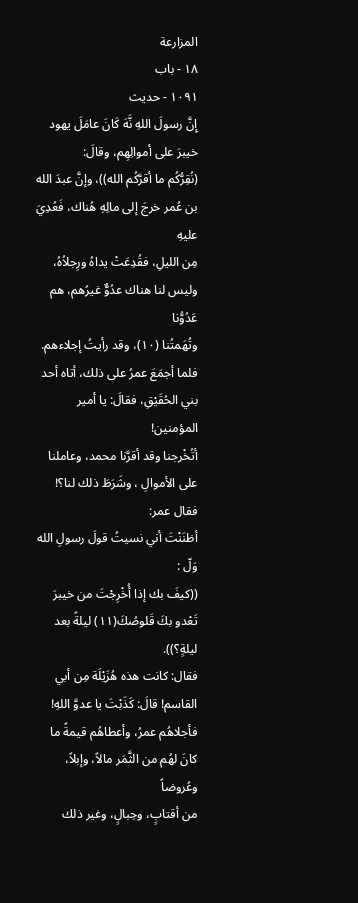المزارعة
١٨ - باب
١٠٩١ - حديث
إِنَّ رسولَ اللهِ نَّهَ كَانَ عامَلَ يهود خيبرَ على أموالِهِم، وقالَ:
(نُقِرُّكُم ما أقرَّكُم الله))، وإنَّ عبدَ الله بن عُمر خرجَ إلى مالِهِ هُناك، فَعُدِيَ عليهِ
مِن الليلِ، فقُدِعَتْ يداهُ ورِجلاُهُ، وليس لنا هناك عدُوٌّ غيرُهم، هم عَدُوُّنا
وتُهَمتُنا (١٠)، وقد رأيتُ إجلاءهم.
فلما أجمَعَ عمرُ على ذلك، أتاه أحد بني الحُقَيْقِ، فقالَ: يا أمير المؤمنين!
أتُخْرجنا وقد أقرَّنا محمد، وعاملنا على الأموالِ ، وشَرَطَ ذلك لنا؟! فقال عمر:
أظنَنْتَ أني نسيتُ قولَ رسولِ الله وَلّ :
((كيفَ بك إذا أُخْرِجْتَ من خيبرَ تَعْدو بكَ قَلوصُكَ(١١) ليلةً بعد ليلةٍ؟)).
فقال: كانت هذه هُزَيْلَة مِن أبي القاسم! قالَ: كَذَبْتَ يا عدوَّ اللهِ!
فأجلاهُم عمرُ، وأعطاهُم قيمةً ما كانَ لهُم من الثَّمَر مالاً، وإبلاً، وعُروضاً
من أقتابٍ، وحِبالٍ، وغير ذلك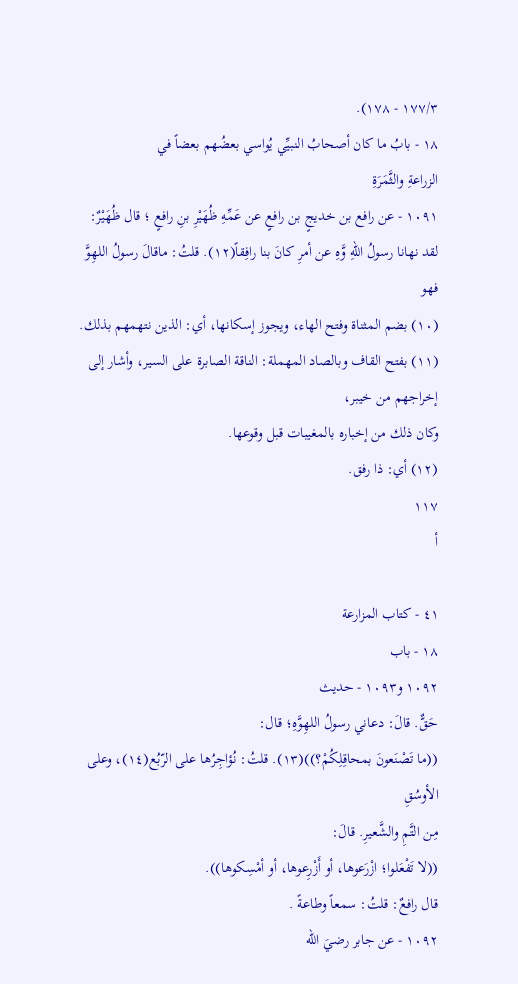١٧٧/٣ - ١٧٨).
١٨ - بابُ ما كان أصحابُ النبيِّي يُواسي بعضُهم بعضاً في
الزراعةِ والثَّمَرَةِ
١٠٩١ - عن رافع بن خديجٍ بن رافعٍ عن عَمِّهِ ظُهَيْرِ بنِ رافعٍ ؛ قال ظُهَيْرٌ:
لقد نهانا رسولُ اللّهِ وَّهِ عن أمرِ كانَ بنا رافِقاً(١٢). قلتُ: ماقالَ رسولُ اللهِوَّ فهو
(١٠) بضم المثناة وفتح الهاء، ويجوز إسكانها، أي: الذين نتهمهم بذلك.
(١١) بفتح القاف وبالصاد المهملة: الناقة الصابرة على السير، وأشار إلى إخراجهم من خيبر،
وكان ذلك من إخباره بالمغيبات قبل وقوعها.
(١٢) أي: ذا رفق.
١١٧
أ

٤١ - كتاب المزارعة
١٨ - باب
١٠٩٢ و١٠٩٣ - حديث
حَقٌّ. قالَ: دعاني رسولُ اللهِوَّهِ؛ قال:
((ما تَصْنَعونَ بمحاقِلِكُمْ؟))(١٣). قلتُ: نُؤاجِرُها على الرّبُع(١٤)، وعلى الأوسُقِ
مِن التَّمِ والشَّعيرِ. قالَ:
((لا تَفْعَلوا؛ ازْرَعوها، أو أَزْرِعوها، أو أمْسِكوها)).
قال رافعٌ: قلتُ: سمعاً وطاعةً .
١٠٩٢ - عن جابر رضيَ اللّه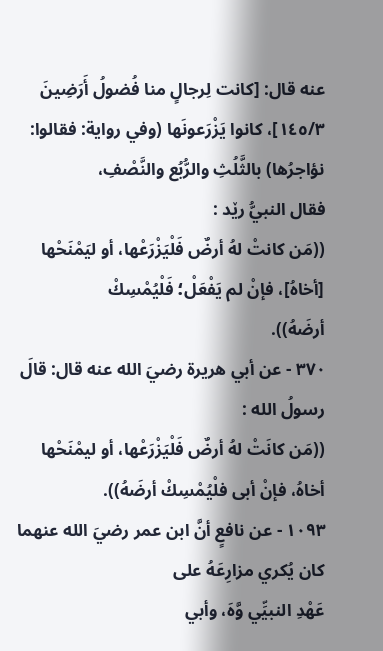عنه قال: [كانت لِرجالٍ منا فُضولُ أَرَضِينَ
١٤٥/٣]، كانوا يَزْرَعونَها (وفي رواية: فقالوا: نؤاجرُها) بالثَّلُثِ والرُّبُع والنَّصْفِ،
فقال النبيُّ رێد :
((مَن كانتْ لهُ أرضٌ فَلْيَزْرَعْها، أو ليَمْنَحْها [أخاهُ]، فإنْ لم يَفْعَلْ؛ فَلْيُمْسِكْ
أرضَهُ)).
٣٧٠ - عن أبي هريرة رضيَ الله عنه قال: قالَ رسولُ الله :
((مَن كانَتْ لهُ أرضٌ فَلْيَزْرَعْها، أو ليمْنَحْها أخاهُ، فإنْ أبى فلْيُمْسِكْ أرضَهُ)).
١٠٩٣ - عن نافعٍ أنَّ ابن عمر رضيَ الله عنهما كان يُكري مزارِعَهُ على
عَهْدِ النبيِّي وَّهَ، وأبي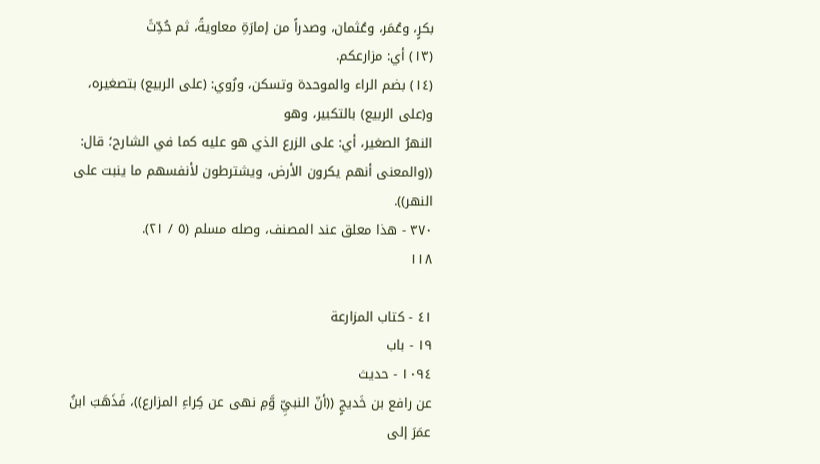بكرٍ، وعُمَر، وعُثمان، وصدراً من إمارَةِ معاويةً، ثم حُدِّثَ
(١٣) أي: مزارعكم.
(١٤) بضم الراء والموحدة وتسكن، ورُوي: (على الربيع) بتصغيره، و(على الربيع) بالتكبير، وهو
النهرُ الصغير، أي: على الزرع الذي هو عليه كما في الشارح؛ قال:
((والمعنى أنهم يكرون الأرض، ويشترطون لأنفسهم ما ينبت على النهر)).
٣٧٠ - هذا معلق عند المصنف، وصله مسلم (٥ / ٢١).
١١٨

٤١ - كتاب المزارعة
١٩ - باب
١٠٩٤ - حديث
عن رافع بن خَديجٍ ((أنّ النبيِّ وَّمِ نهى عن كِراءِ المزارع))، فَذَهَبَ ابنُ عمَرَ إلى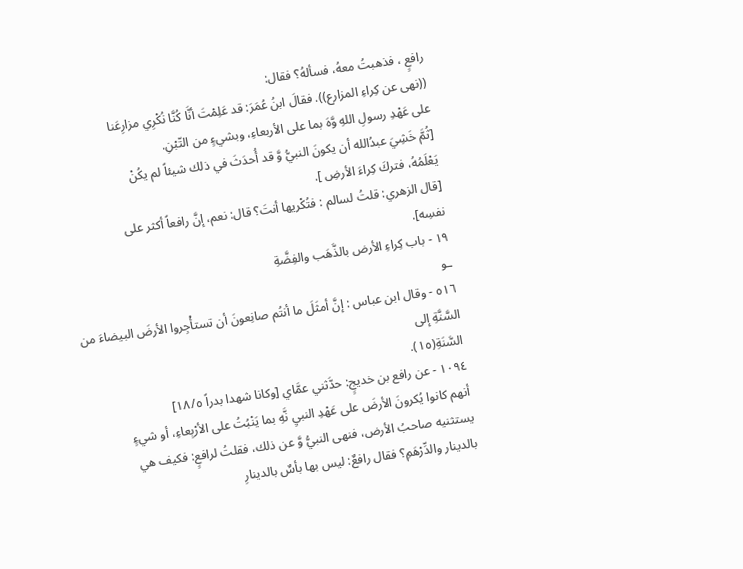رافعٍ ، فذهبتُ معهُ، فسألهُ؟ فقال:
((نهى عن كِراءِ المزارع)). فقالَ ابنُ عُمَرَ: قد عَلِمْتَ أنَّا كُنَّا نُكْرِي مزارِعَنا
على عَهْدِ رسولِ اللهِ وَّهَ بما على الأربعاءِ، وبشيءٍ من التّبْنِ.
[ثُمَّ خَشِيَ عبدُالله أن يكونَ النبيُّ وَّ قد أُحدَثَ في ذلك شيئاً لم يكُنْ
يَعْلَمُهُ، فتركَ كِراءَ الأرضِ ].
[قال الزهري: قلتُ لسالم : فتُكْريها أنتَ؟ قال: نعم، إنَّ رافعاً أكثر على
نفسِه].
١٩ - باب كِراءِ الأرض بالذَّهَب والفِضَّةِ
ـو
٥١٦ - وقال ابن عباس : إنَّ أمثَلَ ما أنتُم صانِعونَ أن تستأْجِروا الأرضَ البيضاءَ من السَّنَّةِ إلى
السَّنَةِ(١٥).
١٠٩٤ - عن رافع بن خديجٍ: حدَّثني عمَّاي [وكانا شهدا بدراً ١٨/٥]
أنهم كانوا يُكرونَ الأرضَ على عَهْدِ النبيِ نَّهِ بما يَنْبُتُ على الأرْبِعاءِ، أو شيءٍ
يستثنيه صاحبُ الأرض، فنهى النبيُّ وَّ عن ذلك، فقلتُ لرافعٍ: فكيف هي
بالدينار والدِّرْهَمِ؟ فقال رافعٌ: ليس بها بأسٌ بالدينارِ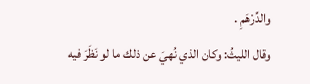والدِّرْهَمِ .
وقال الليثُ: وكان الذي نُهيَ عن ذلك ما لو نَظَرَ فيه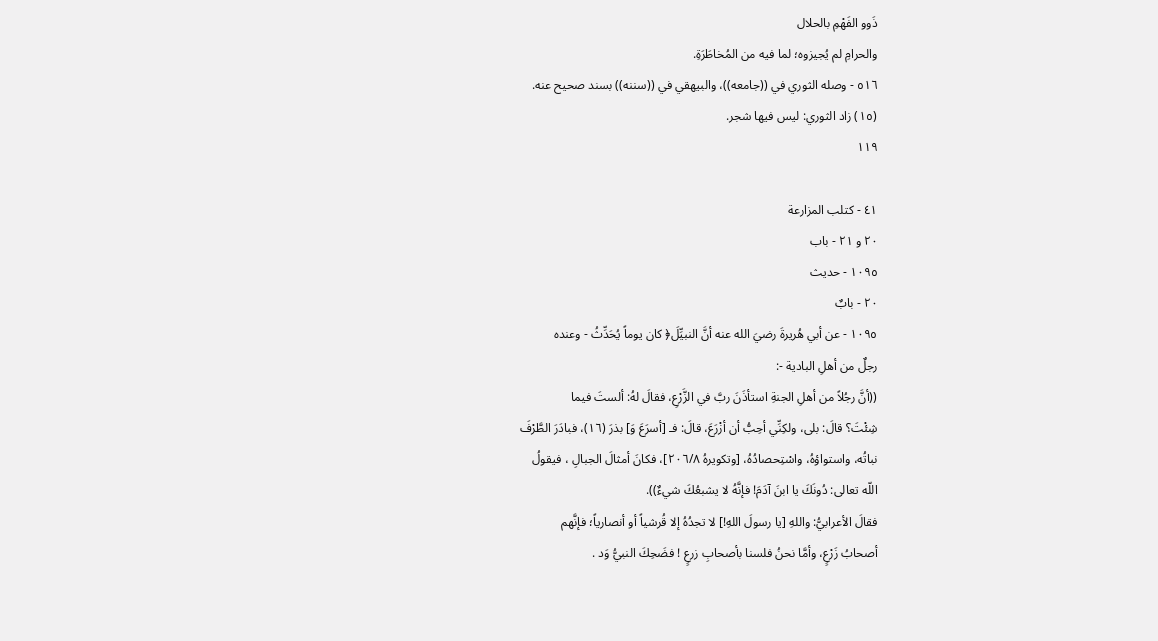ذَوو الفَهْمِ بالحلال
والحرامِ لم يُجيزوه؛ لما فيه من المُخاطَرَةِ.
٥١٦ - وصله الثوري في ((جامعه))، والبيهقي في ((سننه)) بسند صحيح عنه.
(١٥) زاد الثوري: ليس فيها شجر.
١١٩

٤١ - كتلب المزارعة
٢٠ و ٢١ - باب
١٠٩٥ - حديث
٢٠ - بابٌ
١٠٩٥ - عن أبي هُريرةَ رضيَ الله عنه أنَّ النبيِّلَ﴿ كان يوماً يُحَدِّثُ - وعنده
رجلٌ من أهلِ البادية -:
((أنَّ رجُلاً من أهلِ الجنةِ استأذَنَ ربَّ في الزَّرْعِ، فقالَ لهُ: ألستَ فيما
شِئْتَ؟ قالَ: بلى، ولكِنِّي أحِبُّ أن أزْرَعَ، قالَ: فـ [أسرَعَ وَ] بذرَ (١٦)، فبادَرَ الطَّرْفَ
نباتُه، واستواؤهُ، واسْتِحصادُهُ، [وتكويرهُ ٢٠٦/٨]، فكانَ أمثالَ الجبالِ ، فيقولُ
اللّه تعالى: دُونَكَ يا ابنَ آدَمَ! فإنَّهُ لا يشبعُكَ شيءٌ)).
فقالَ الأعرابيُّ: واللهِ [يا رسولَ اللهِ!] لا تجدُهُ إلا قُرشياً أو أنصارياً؛ فإنَّهم
أصحابُ زَرْعٍ، وأمَّا نحنُ فلسنا بأصحابِ زرعٍ ! فضَحِكَ النبيُّ وَد .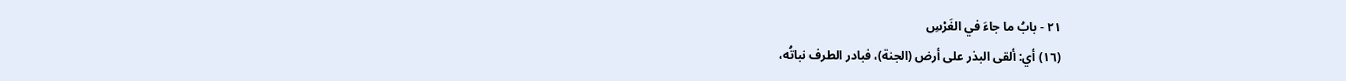٢١ - بابُ ما جاءَ في الغَرْسِ
(١٦) أي: ألقى البذر على أرض (الجنة)، فبادر الطرف نباتُه،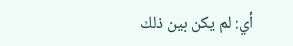أي: لم يكن بين ذلك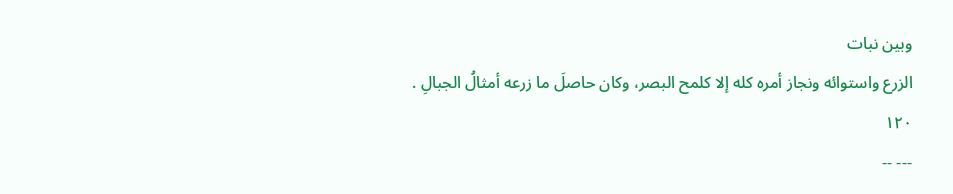وبين نبات
الزرع واستوائه ونجاز أمره كله إلا كلمح البصر، وكان حاصلَ ما زرعه أمثالُ الجبالِ .
١٢٠
--- --